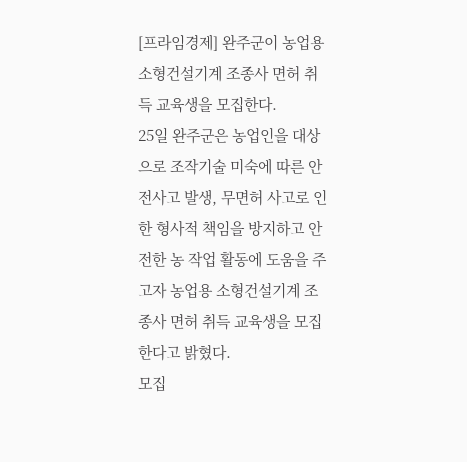[프라임경제] 완주군이 농업용 소형건설기계 조종사 면허 취득 교육생을 모집한다.
25일 완주군은 농업인을 대상으로 조작기술 미숙에 따른 안전사고 발생, 무면허 사고로 인한 형사적 책임을 방지하고 안전한 농 작업 활동에 도움을 주고자 농업용 소형건설기계 조종사 면허 취득 교육생을 모집한다고 밝혔다.
모집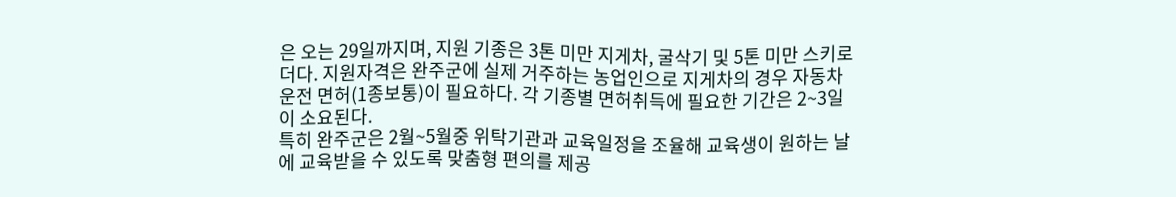은 오는 29일까지며, 지원 기종은 3톤 미만 지게차, 굴삭기 및 5톤 미만 스키로더다. 지원자격은 완주군에 실제 거주하는 농업인으로 지게차의 경우 자동차운전 면허(1종보통)이 필요하다. 각 기종별 면허취득에 필요한 기간은 2~3일이 소요된다.
특히 완주군은 2월~5월중 위탁기관과 교육일정을 조율해 교육생이 원하는 날에 교육받을 수 있도록 맞춤형 편의를 제공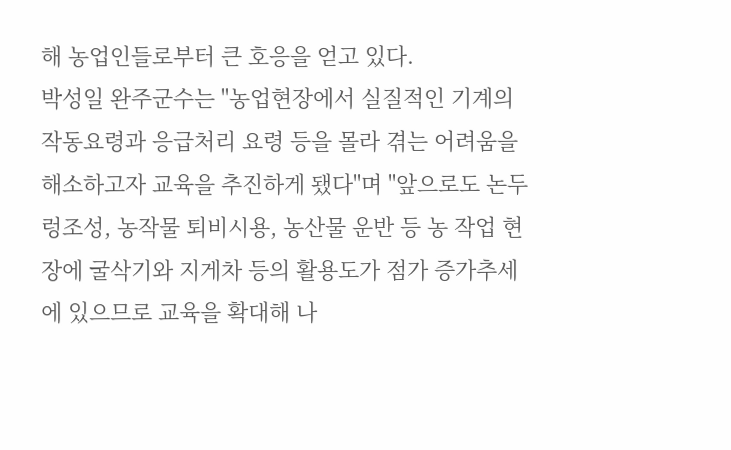해 농업인들로부터 큰 호응을 얻고 있다.
박성일 완주군수는 "농업현장에서 실질적인 기계의 작동요령과 응급처리 요령 등을 몰라 겪는 어려움을 해소하고자 교육을 추진하게 됐다"며 "앞으로도 논두렁조성, 농작물 퇴비시용, 농산물 운반 등 농 작업 현장에 굴삭기와 지게차 등의 활용도가 점가 증가추세에 있으므로 교육을 확대해 나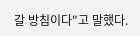갈 방침이다"고 말했다.